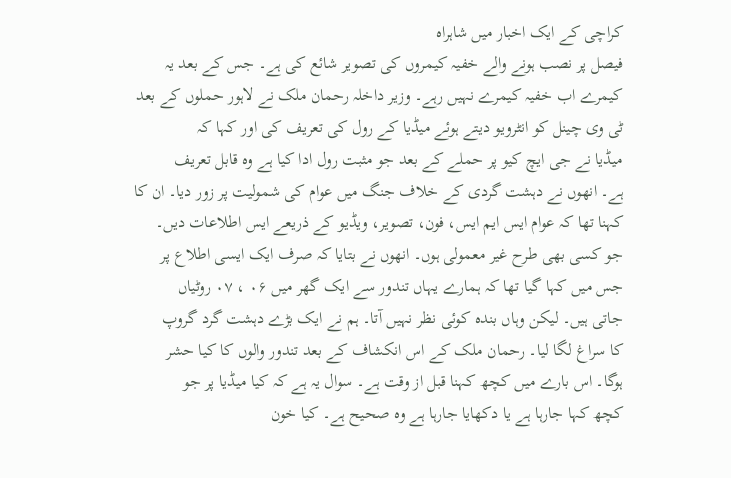کراچی کے ایک اخبار میں شاہراہ
فیصل پر نصب ہونے والے خفیہ کیمروں کی تصویر شائع کی ہے۔ جس کے بعد یہ
کیمرے اب خفیہ کیمرے نہیں رہے۔ وزیر داخلہ رحمان ملک نے لاہور حملوں کے بعد
ٹی وی چینل کو انٹرویو دیتے ہوئے میڈیا کے رول کی تعریف کی اور کہا کہ
میڈیا نے جی ایچ کیو پر حملے کے بعد جو مثبت رول ادا کیا ہے وہ قابل تعریف
ہے۔ انھوں نے دہشت گردی کے خلاف جنگ میں عوام کی شمولیت پر زور دیا۔ ان کا
کہنا تھا کہ عوام ایس ایم ایس، فون، تصویر، ویڈیو کے ذریعے ایس اطلاعات دیں۔
جو کسی بھی طرح غیر معمولی ہوں۔ انھوں نے بتایا کہ صرف ایک ایسی اطلاع پر
جس میں کہا گیا تھا کہ ہمارے یہاں تندور سے ایک گھر میں ۰۶ ، ۰۷ روٹیاں
جاتی ہیں۔ لیکن وہاں بندہ کوئی نظر نہیں آتا۔ ہم نے ایک بڑے دہشت گرد گروپ
کا سراغ لگا لیا۔ رحمان ملک کے اس انکشاف کے بعد تندور والوں کا کیا حشر
ہوگا۔ اس بارے میں کچھ کہنا قبل از وقت ہے۔ سوال یہ ہے کہ کیا میڈیا پر جو
کچھ کہا جارہا ہے یا دکھایا جارہا ہے وہ صحیح ہے۔ کیا خون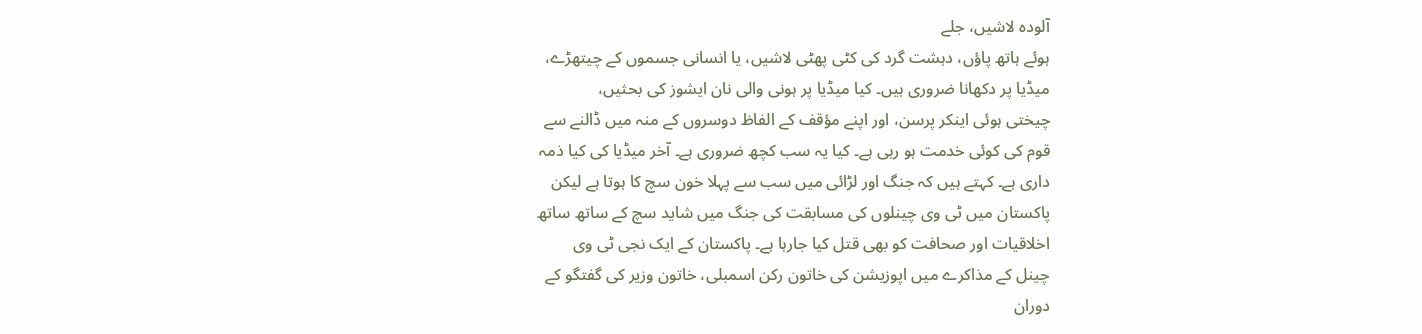آلودہ لاشیں، جلے
ہوئے ہاتھ پاؤں، دہشت گرد کی کٹی پھٹی لاشیں، یا انسانی جسموں کے چیتھڑے،
میڈیا پر دکھانا ضروری ہیں۔ کیا میڈیا پر ہونی والی نان ایشوز کی بحثیں،
چیختی ہوئی اینکر پرسن، اور اپنے مؤقف کے الفاظ دوسروں کے منہ میں ڈالنے سے
قوم کی کوئی خدمت ہو رہی ہے۔ کیا یہ سب کچھ ضروری ہے۔ آخر میڈیا کی کیا ذمہ
داری ہے۔ کہتے ہیں کہ جنگ اور لڑائی میں سب سے پہلا خون سچ کا ہوتا ہے لیکن
پاکستان میں ٹی وی چینلوں کی مسابقت کی جنگ میں شاید سچ کے ساتھ ساتھ
اخلاقیات اور صحافت کو بھی قتل کیا جارہا ہے۔ پاکستان کے ایک نجی ٹی وی
چینل کے مذاکرے میں اپوزیشن کی خاتون رکن اسمبلی، خاتون وزیر کی گفتگو کے
دوران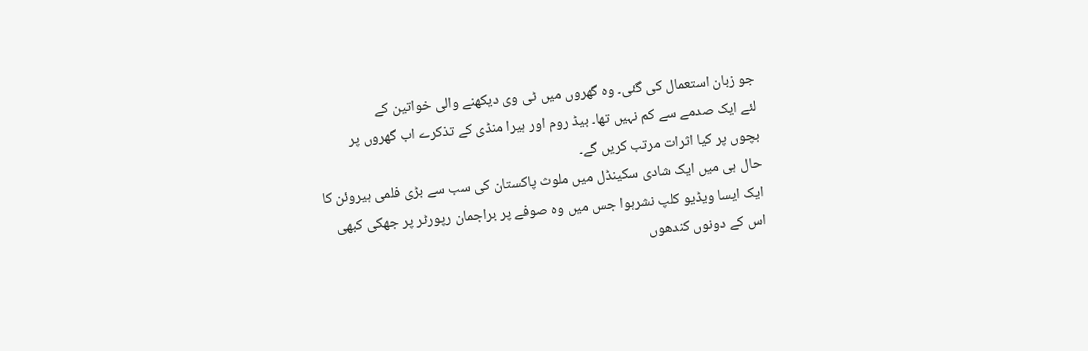جو زبان استعمال کی گئی۔ وہ گھروں میں ٹی وی دیکھنے والی خواتین کے
لئے ایک صدمے سے کم نہیں تھا۔ بیڈ روم اور ہیرا منڈی کے تذکرے اب گھروں پر
بچوں پر کیا اثرات مرتب کریں گے۔
حال ہی میں ایک شادی سکینڈل میں ملوث پاکستان کی سب سے بڑی فلمی ہیروئن کا
ایک ایسا ویڈیو کلپ نشرہوا جس میں وہ صوفے پر براجمان رپورٹر پر جھکی کبھی
اس کے دونوں کندھوں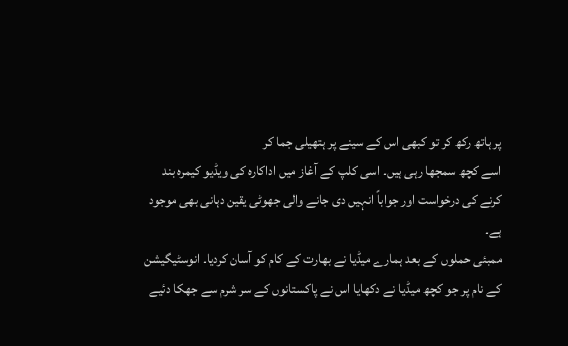پر ہاتھ رکھ کر تو کبھی اس کے سینے پر ہتھیلی جما کر
اسے کچھ سمجھا رہی ہیں۔ اسی کلپ کے آغاز میں اداکارہ کی ویڈیو کیمرہ بند
کرنے کی درخواست اور جواباً انہیں دی جانے والی جھوٹی یقین دہانی بھی موجود
ہے۔
ممبئی حملوں کے بعد ہمارے میڈیا نے بھارت کے کام کو آسان کردیا۔ انوسٹیگیشن
کے نام پر جو کچھ میڈیا نے دکھایا اس نے پاکستانوں کے سر شرم سے جھکا دئیے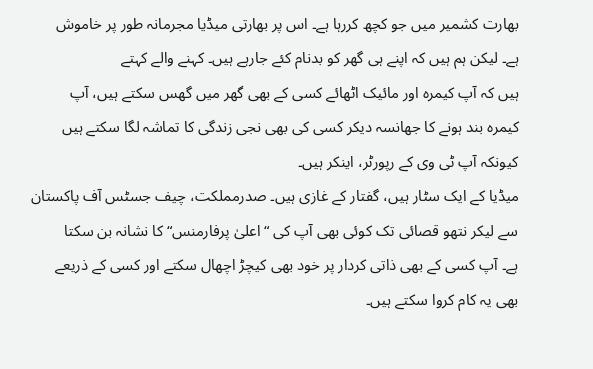بھارت کشمیر میں جو کچھ کررہا ہے۔ اس پر بھارتی میڈیا مجرمانہ طور پر خاموش
ہے۔ لیکن ہم ہیں کہ اپنے ہی گھر کو بدنام کئے جارہے ہیں۔ کہنے والے کہتے
ہیں کہ آپ کیمرہ اور مائیک اٹھائے کسی کے بھی گھر میں گھس سکتے ہیں، آپ
کیمرہ بند ہونے کا جھانسہ دیکر کسی کی بھی نجی زندگی کا تماشہ لگا سکتے ہیں
کیونکہ آپ ٹی وی کے رپورٹر، اینکر ہیں۔
میڈیا کے ایک سٹار ہیں، گفتار کے غازی ہیں۔ صدرمملکت، چیف جسٹس آف پاکستان
سے لیکر نتھو قصائی تک کوئی بھی آپ کی “اعلیٰ پرفارمنس“ کا نشانہ بن سکتا
ہے۔ آپ کسی کے بھی ذاتی کردار پر خود بھی کیچڑ اچھال سکتے اور کسی کے ذریعے
بھی یہ کام کروا سکتے ہیں۔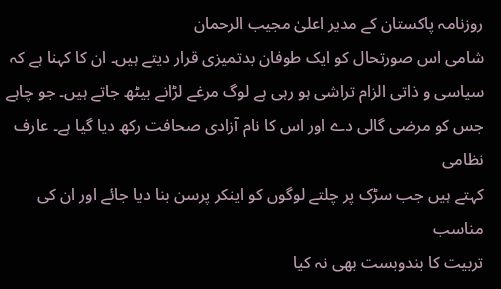روزنامہ پاکستان کے مدیر اعلیٰ مجیب الرحمان
شامی اس صورتحال کو ایک طوفان بدتمیزی قرار دیتے ہیں۔ ان کا کہنا ہے کہ
سیاسی و ذاتی الزام تراشی ہو رہی ہے لوگ مرغے لڑانے بیٹھ جاتے ہیں۔ جو چاہے
جس کو مرضی گالی دے اور اس کا نام آزادی صحافت رکھ دیا گیا ہے۔ عارف نظامی
کہتے ہیں جب سڑک پر چلتے لوگوں کو اینکر پرسن بنا دیا جائے اور ان کی مناسب
تربیت کا بندوبست بھی نہ کیا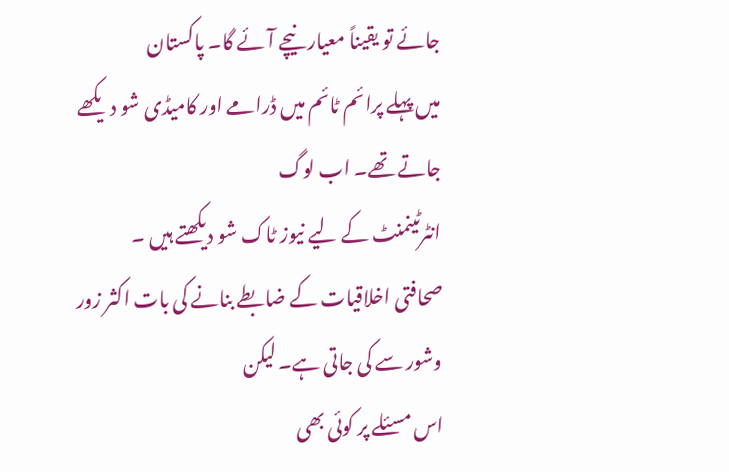جائے تو یقیناً معیار نیچے آئے گا۔ پاکستان
میں پہلے پرائم ٹائم میں ڈرامے اور کامیڈی شو دیکھے جاتے تھے۔ اب لوگ
انٹرٹینمنٹ کے لیے نیوز ٹاک شو دیکھتے ہیں ۔
صحافتی اخلاقیات کے ضابطے بنانے کی بات اکثر زور وشور سے کی جاتی ہے۔ لیکن
اس مسئلے پر کوئی بھی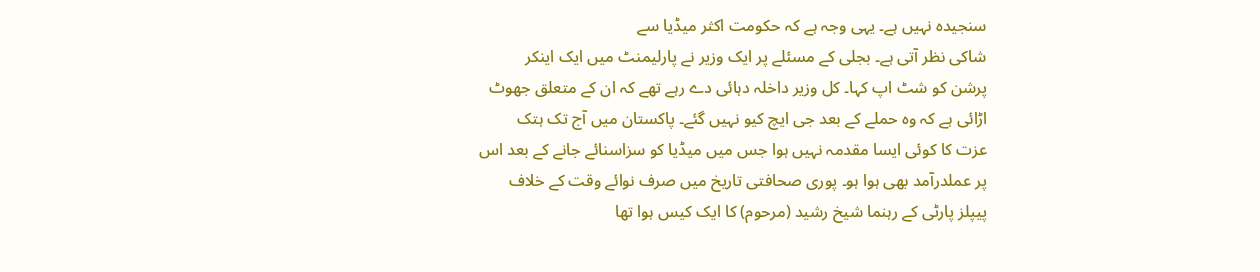سنجیدہ نہیں ہے۔ یہی وجہ ہے کہ حکومت اکثر میڈیا سے
شاکی نظر آتی ہے۔ بجلی کے مسئلے پر ایک وزیر نے پارلیمنٹ میں ایک اینکر
پرشن کو شٹ اپ کہا۔ کل وزیر داخلہ دہائی دے رہے تھے کہ ان کے متعلق جھوٹ
اڑائی ہے کہ وہ حملے کے بعد جی ایچ کیو نہیں گئے۔ پاکستان میں آج تک ہتک
عزت کا کوئی ایسا مقدمہ نہیں ہوا جس میں میڈیا کو سزاسنائے جانے کے بعد اس
پر عملدرآمد بھی ہوا ہو۔ پوری صحافتی تاریخ میں صرف نوائے وقت کے خلاف
پیپلز پارٹی کے رہنما شیخ رشید (مرحوم) کا ایک کیس ہوا تھا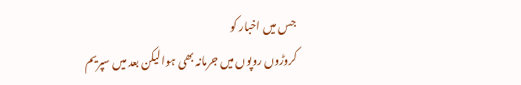جس میں اخبار کو
کروڑوں روپوں میں جرمانہ بھی ہوا لیکن بعد میں سپریم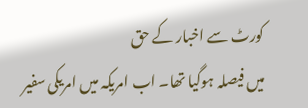کورٹ سے اخبار کے حق
میں فیصلہ ہوگیا تھا۔ اب امریکہ میں امریکی سفیر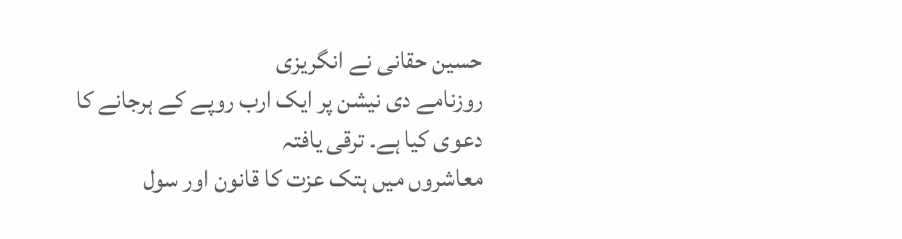حسین حقانی نے انگریزی
روزنامے دی نیشن پر ایک ارب روپے کے ہرجانے کا دعوی کیا ہے۔ ترقی یافتہ
معاشروں میں ہتک عزت کا قانون اور سول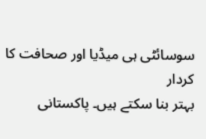سوسائٹی ہی میڈیا اور صحافت کا کردار
بہتر بنا سکتے ہیں۔ پاکستانی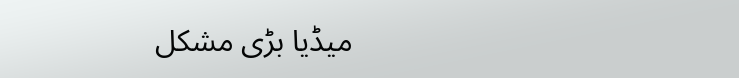میڈیا بڑی مشکل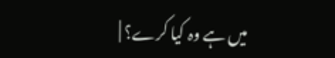میں ہے وہ کیا کرے؟ |